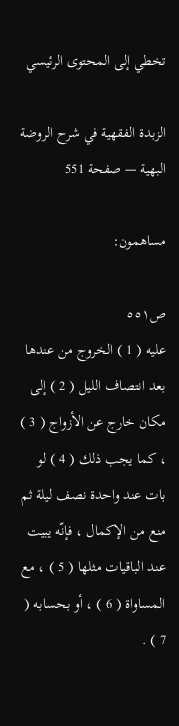تخطي إلى المحتوى الرئيسي

الزبدة الفقهية في شرح الروضة البهية — صفحة 551

مساهمون:

ص٥٥١
عليه ( 1 ) الخروج من عندها بعد انتصاف الليل ( 2 ) إلى مكان خارج عن الأزواج ( 3 ) ، كما يجب ذلك ( 4 ) لو بات عند واحدة نصف ليلة ثم منع من الإكمال ، فإنّه يبيت عند الباقيات مثلها ( 5 ) ، مع المساواة ( 6 ) ، أو بحسابه ( 7 ) .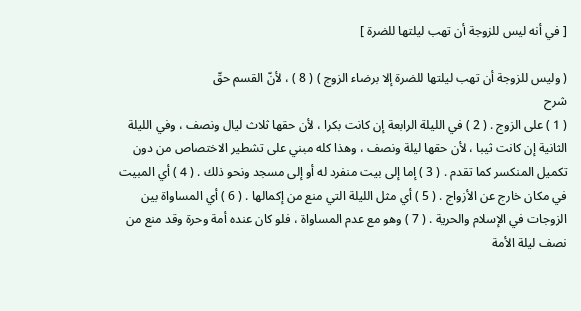[ في أنه ليس للزوجة أن تهب ليلتها للضرة ]

( وليس للزوجة أن تهب ليلتها للضرة إلا برضاء الزوج ) ( 8 ) ، لأنّ القسم حقّ
شرح
( 1 ) على الزوج . ( 2 ) في الليلة الرابعة إن كانت بكرا ، لأن حقها ثلاث ليال ونصف ، وفي الليلة الثانية إن كانت ثيبا ، لأن حقها ليلة ونصف ، وهذا كله مبني على تشطير الاختصاص من دون تكميل المنكسر كما تقدم . ( 3 ) إما إلى بيت منفرد له أو إلى مسجد ونحو ذلك . ( 4 ) أي المبيت في مكان خارج عن الأزواج . ( 5 ) أي مثل الليلة التي منع من إكمالها . ( 6 ) أي المساواة بين الزوجات في الإسلام والحرية . ( 7 ) وهو مع عدم المساواة ، فلو كان عنده أمة وحرة وقد منع من نصف ليلة الأمة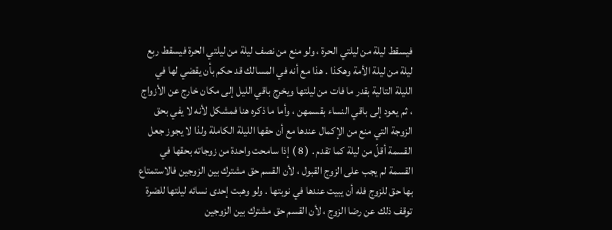فيسقط ليلة من ليلتي الحرة ، ولو منع من نصف ليلة من ليلتي الحرة فيسقط ربع ليلة من ليلة الأمة وهكذا . هذا مع أنه في المسالك قد حكم بأن يقضي لها في الليلة التالية بقدر ما فات من ليلتها ويخرج باقي الليل إلى مكان خارج عن الأزواج ، ثم يعود إلى باقي النساء بقسمهن ، وأما ما ذكره هنا فمشكل لأنه لا يفي بحق الزوجة التي منع من الإكمال عندها مع أن حقها الليلة الكاملة ولذا لا يجوز جعل القسمة أقلّ من ليلة كما تقدم . ( 8 ) إذا سامحت واحدة من زوجاته بحقها في القسمة لم يجب على الزوج القبول ، لأن القسم حق مشترك بين الزوجين فالاستمتاع بها حق للزوج فله أن يبيت عندها في نوبتها . ولو وهبت إحدى نسائه ليلتها للضرة توقف ذلك عن رضا الزوج ، لأن القسم حق مشترك بين الزوجين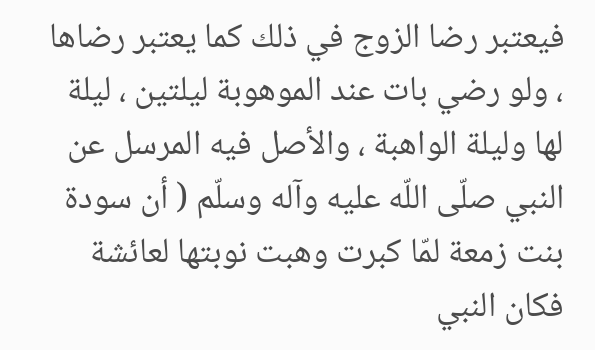فيعتبر رضا الزوج في ذلك كما يعتبر رضاها ، ولو رضي بات عند الموهوبة ليلتين ، ليلة لها وليلة الواهبة ، والأصل فيه المرسل عن النبي صلّى اللّه عليه وآله وسلّم ( أن سودة بنت زمعة لمّا كبرت وهبت نوبتها لعائشة فكان النبي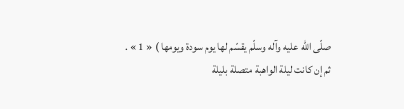صلّى اللّه عليه وآله وسلّم يقسّم لها يوم سودة ويومها ) « 1 » . ثم إن كانت ليلة الواهبة متصلة بليلة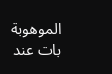الموهوبة بات عند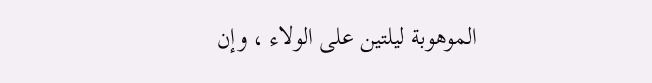الموهوبة ليلتين على الولاء ، وإن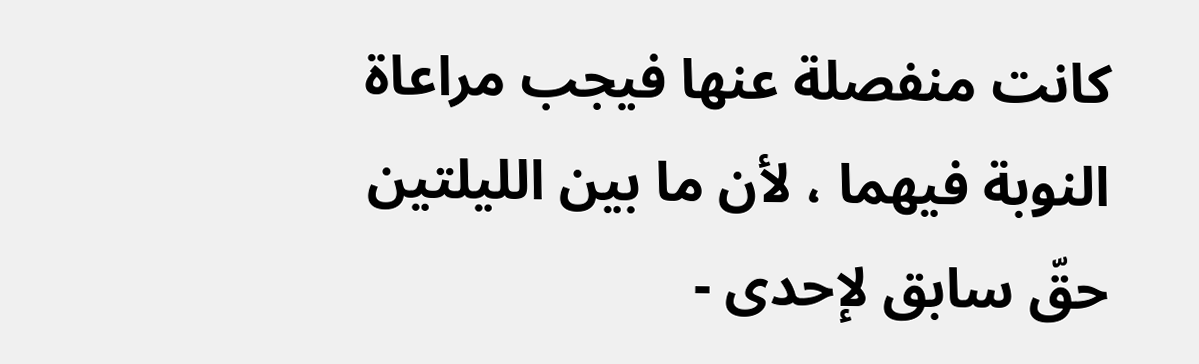كانت منفصلة عنها فيجب مراعاة النوبة فيهما ، لأن ما بين الليلتين حقّ سابق لإحدى -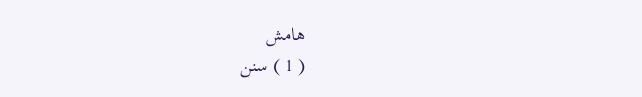هامش
( 1 ) سنن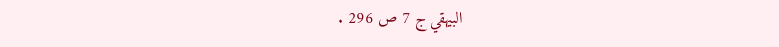البيهقي ج 7 ص 296 .